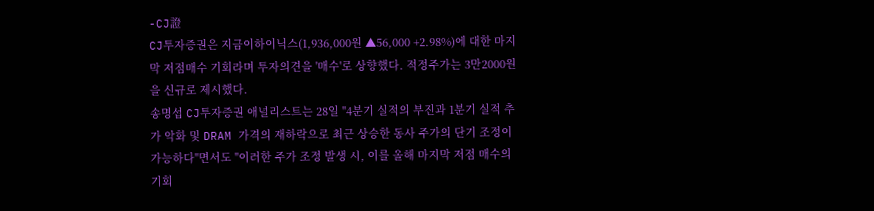-CJ證
CJ투자증권은 지금이하이닉스(1,936,000원 ▲56,000 +2.98%)에 대한 마지막 저점매수 기회라며 투자의견을 '매수'로 상향했다. 적정주가는 3만2000원을 신규로 제시했다.
송명섭 CJ투자증권 애널리스트는 28일 "4분기 실적의 부진과 1분기 실적 추가 악화 및 DRAM 가격의 재하락으로 최근 상승한 동사 주가의 단기 조정이 가능하다"면서도 "이러한 주가 조정 발생 시, 이를 올해 마지막 저점 매수의 기회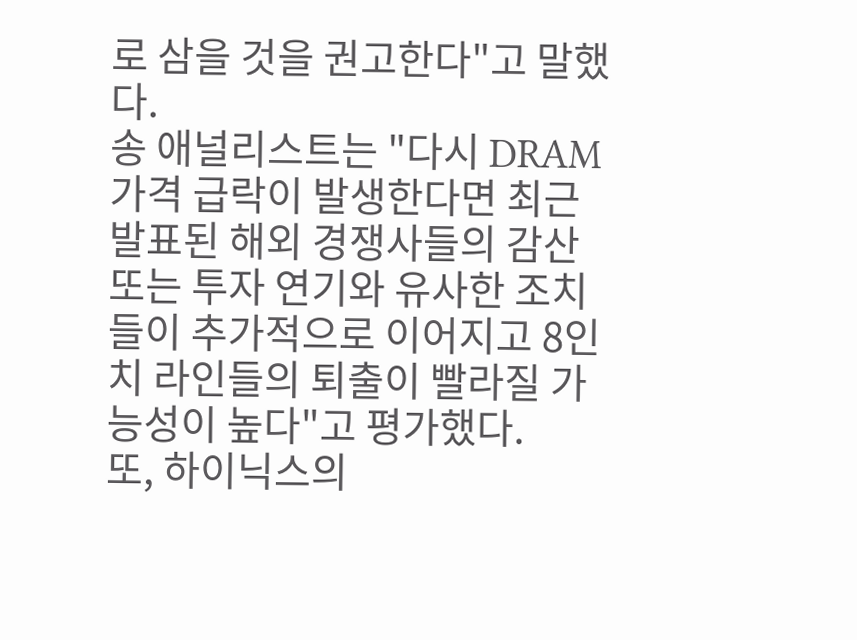로 삼을 것을 권고한다"고 말했다.
송 애널리스트는 "다시 DRAM 가격 급락이 발생한다면 최근 발표된 해외 경쟁사들의 감산 또는 투자 연기와 유사한 조치들이 추가적으로 이어지고 8인치 라인들의 퇴출이 빨라질 가능성이 높다"고 평가했다.
또, 하이닉스의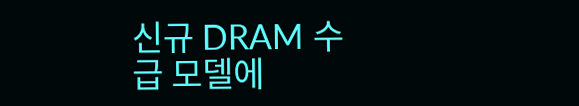신규 DRAM 수급 모델에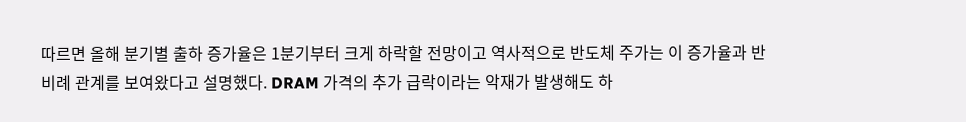따르면 올해 분기별 출하 증가율은 1분기부터 크게 하락할 전망이고 역사적으로 반도체 주가는 이 증가율과 반비례 관계를 보여왔다고 설명했다. DRAM 가격의 추가 급락이라는 악재가 발생해도 하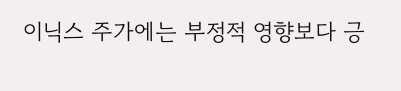이닉스 주가에는 부정적 영향보다 긍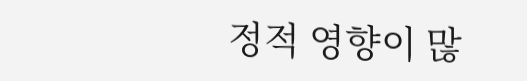정적 영향이 많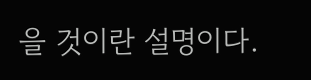을 것이란 설명이다.